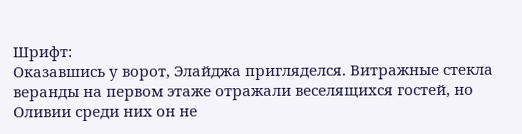Шрифт:
Оказавшись у ворот, Элайджа пригляделся. Витражные стекла веранды на первом этаже отражали веселящихся гостей, но Оливии среди них он не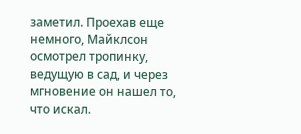заметил. Проехав еще немного, Майклсон осмотрел тропинку, ведущую в сад, и через мгновение он нашел то, что искал.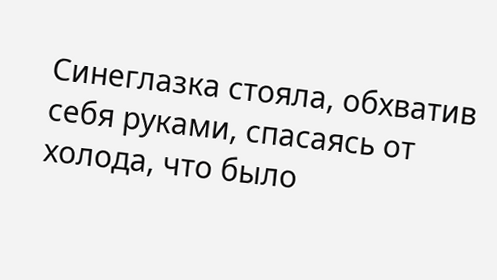Синеглазка стояла, обхватив себя руками, спасаясь от холода, что было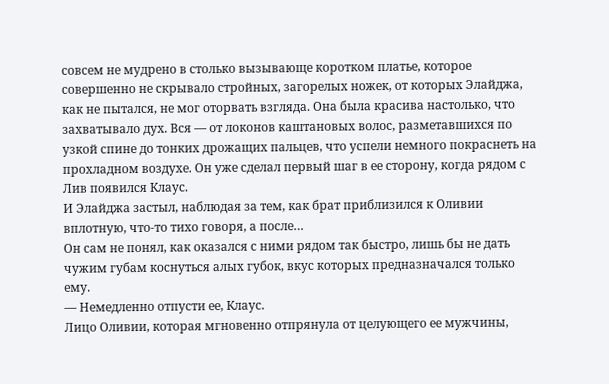совсем не мудрено в столько вызывающе коротком платье, которое совершенно не скрывало стройных, загорелых ножек, от которых Элайджа, как не пытался, не мог оторвать взгляда. Она была красива настолько, что захватывало дух. Вся — от локонов каштановых волос, разметавшихся по узкой спине до тонких дрожащих пальцев, что успели немного покраснеть на прохладном воздухе. Он уже сделал первый шаг в ее сторону, когда рядом с Лив появился Клаус.
И Элайджа застыл, наблюдая за тем, как брат приблизился к Оливии вплотную, что-то тихо говоря, а после…
Он сам не понял, как оказался с ними рядом так быстро, лишь бы не дать чужим губам коснуться алых губок, вкус которых предназначался только ему.
— Немедленно отпусти ее, Клаус.
Лицо Оливии, которая мгновенно отпрянула от целующего ее мужчины,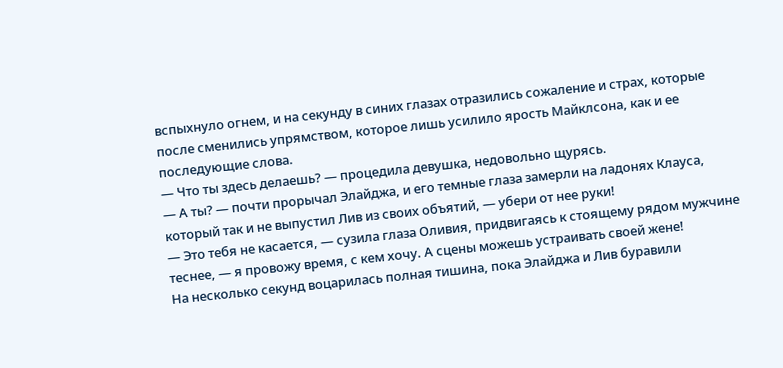вспыхнуло огнем, и на секунду в синих глазах отразились сожаление и страх, которые после сменились упрямством, которое лишь усилило ярость Майклсона, как и ее последующие слова.
— Что ты здесь делаешь? — процедила девушка, недовольно щурясь.
— А ты? — почти прорычал Элайджа, и его темные глаза замерли на ладонях Клауса, который так и не выпустил Лив из своих объятий, — убери от нее руки!
— Это тебя не касается, — сузила глаза Оливия, придвигаясь к стоящему рядом мужчине теснее, — я провожу время, с кем хочу. А сцены можешь устраивать своей жене!
На несколько секунд воцарилась полная тишина, пока Элайджа и Лив буравили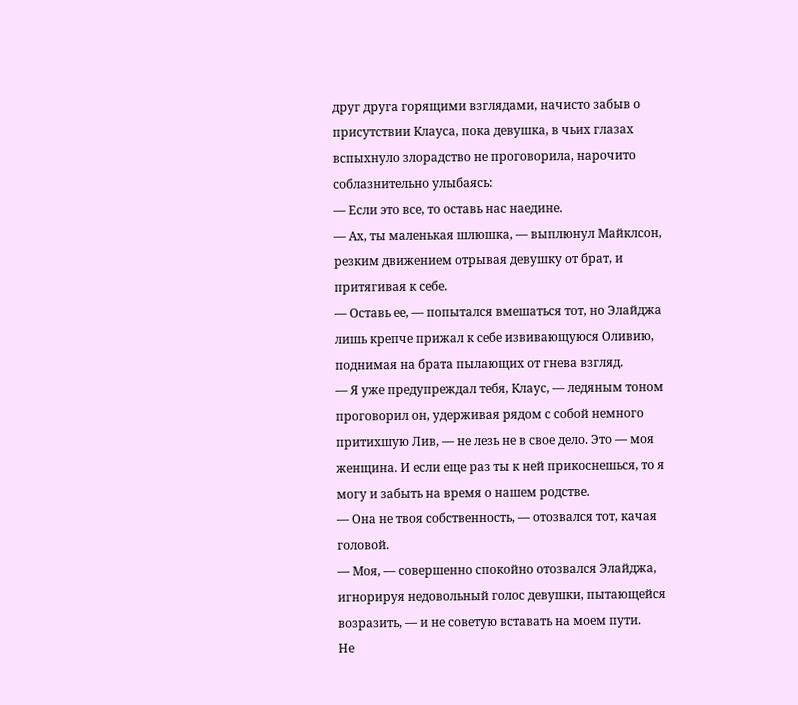друг друга горящими взглядами, начисто забыв о присутствии Клауса, пока девушка, в чьих глазах вспыхнуло злорадство не проговорила, нарочито соблазнительно улыбаясь:
— Если это все, то оставь нас наедине.
— Ах, ты маленькая шлюшка, — выплюнул Майклсон, резким движением отрывая девушку от брат, и притягивая к себе.
— Оставь ее, — попытался вмешаться тот, но Элайджа лишь крепче прижал к себе извивающуюся Оливию, поднимая на брата пылающих от гнева взгляд.
— Я уже предупреждал тебя, Клаус, — ледяным тоном проговорил он, удерживая рядом с собой немного притихшую Лив, — не лезь не в свое дело. Это — моя женщина. И если еще раз ты к ней прикоснешься, то я могу и забыть на время о нашем родстве.
— Она не твоя собственность, — отозвался тот, качая головой.
— Моя, — совершенно спокойно отозвался Элайджа, игнорируя недовольный голос девушки, пытающейся возразить, — и не советую вставать на моем пути.
Не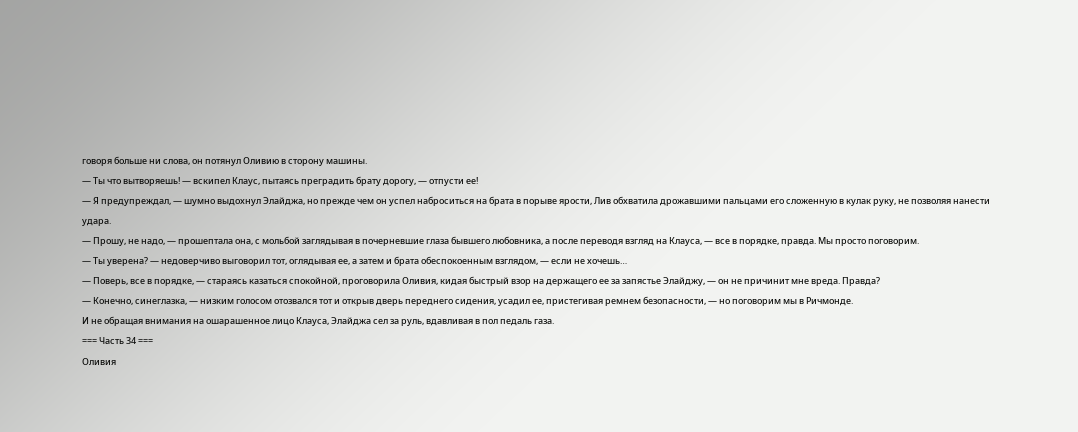говоря больше ни слова, он потянул Оливию в сторону машины.
— Ты что вытворяешь! — вскипел Клаус, пытаясь преградить брату дорогу, — отпусти ее!
— Я предупреждал, — шумно выдохнул Элайджа, но прежде чем он успел наброситься на брата в порыве ярости, Лив обхватила дрожавшими пальцами его сложенную в кулак руку, не позволяя нанести удара.
— Прошу, не надо, — прошептала она, с мольбой заглядывая в почерневшие глаза бывшего любовника, а после переводя взгляд на Клауса, — все в порядке, правда. Мы просто поговорим.
— Ты уверена? — недоверчиво выговорил тот, оглядывая ее, а затем и брата обеспокоенным взглядом, — если не хочешь…
— Поверь, все в порядке, — стараясь казаться спокойной, проговорила Оливия, кидая быстрый взор на держащего ее за запястье Элайджу, — он не причинит мне вреда. Правда?
— Конечно, синеглазка, — низким голосом отозвался тот и открыв дверь переднего сидения, усадил ее, пристегивая ремнем безопасности, — но поговорим мы в Ричмонде.
И не обращая внимания на ошарашенное лицо Клауса, Элайджа сел за руль, вдавливая в пол педаль газа.
=== Часть 34 ===
Оливия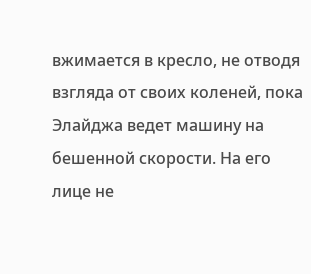вжимается в кресло, не отводя взгляда от своих коленей, пока Элайджа ведет машину на бешенной скорости. На его лице не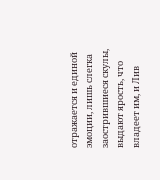отражается и единой эмоции, лишь слегка заострившиеся скулы, выдают ярость, что владеет им, и Лив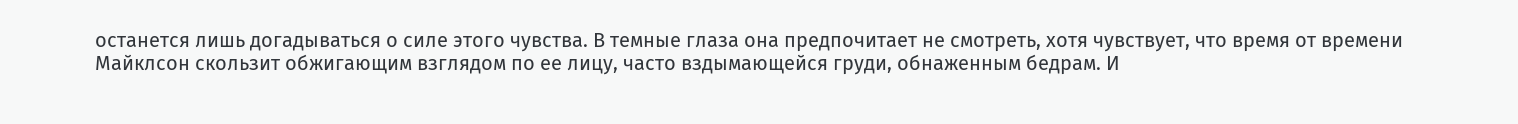останется лишь догадываться о силе этого чувства. В темные глаза она предпочитает не смотреть, хотя чувствует, что время от времени Майклсон скользит обжигающим взглядом по ее лицу, часто вздымающейся груди, обнаженным бедрам. И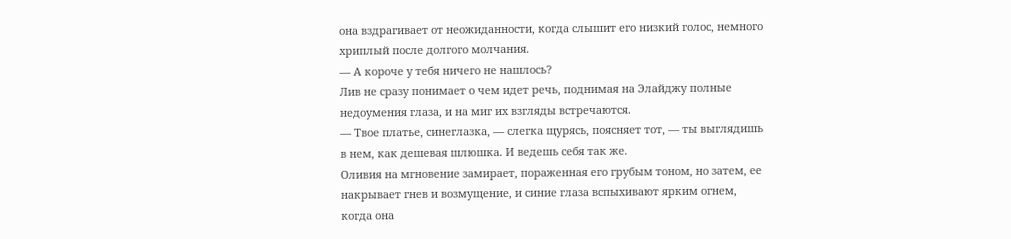она вздрагивает от неожиданности, когда слышит его низкий голос, немного хриплый после долгого молчания.
— А короче у тебя ничего не нашлось?
Лив не сразу понимает о чем идет речь, поднимая на Элайджу полные недоумения глаза, и на миг их взгляды встречаются.
— Твое платье, синеглазка, — слегка щурясь, поясняет тот, — ты выглядишь в нем, как дешевая шлюшка. И ведешь себя так же.
Оливия на мгновение замирает, пораженная его грубым тоном, но затем, ее накрывает гнев и возмущение, и синие глаза вспыхивают ярким огнем, когда она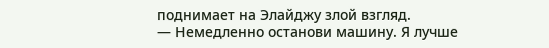поднимает на Элайджу злой взгляд.
— Немедленно останови машину. Я лучше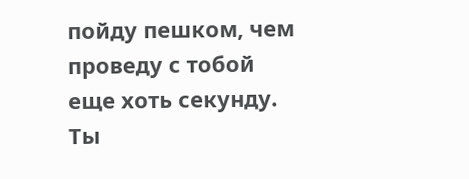пойду пешком, чем проведу с тобой еще хоть секунду. Ты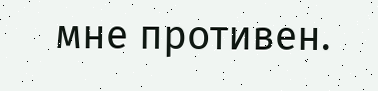мне противен.